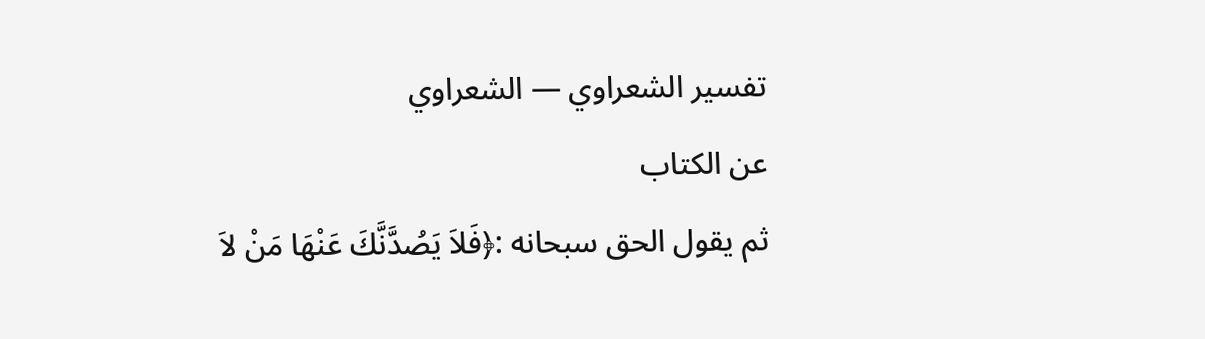تفسير الشعراوي — الشعراوي
عن الكتاب
ثم يقول الحق سبحانه :﴿فَلاَ يَصُدَّنَّكَ عَنْهَا مَنْ لاَ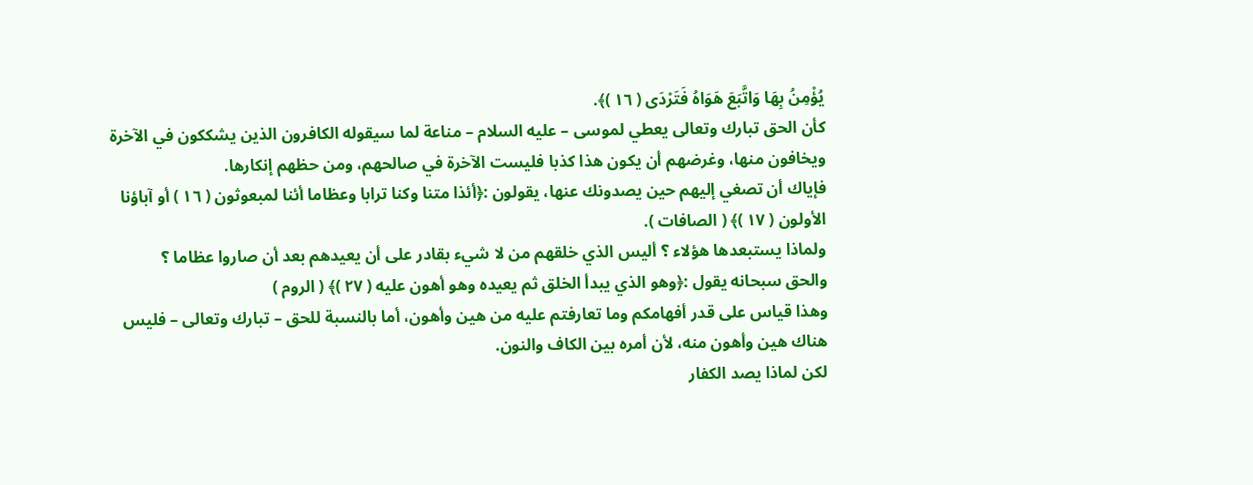يُؤْمِنُ بِهَا وَاتَّبَعَ هَوَاهُ فَتَرْدَى ( ١٦ )﴾.
كأن الحق تبارك وتعالى يعطي لموسى – عليه السلام – مناعة لما سيقوله الكافرون الذين يشككون في الآخرة ويخافون منها، وغرضهم أن يكون هذا كذبا فليست الآخرة في صالحهم، ومن حظهم إنكارها.
فإياك أن تصغي إليهم حين يصدونك عنها، يقولون :﴿أئذا متنا وكنا ترابا وعظاما أئنا لمبعوثون ( ١٦ ) أو آباؤنا الأولون ( ١٧ )﴾ ( الصافات ).
ولماذا يستبعدها هؤلاء ؟ أليس الذي خلقهم من لا شيء بقادر على أن يعيدهم بعد أن صاروا عظاما ؟
والحق سبحانه يقول :﴿وهو الذي يبدأ الخلق ثم يعيده وهو أهون عليه ( ٢٧ )﴾ ( الروم )
وهذا قياس على قدر أفهامكم وما تعارفتم عليه من هين وأهون، أما بالنسبة للحق – تبارك وتعالى – فليس هناك هين وأهون منه، لأن أمره بين الكاف والنون.
لكن لماذا يصد الكفار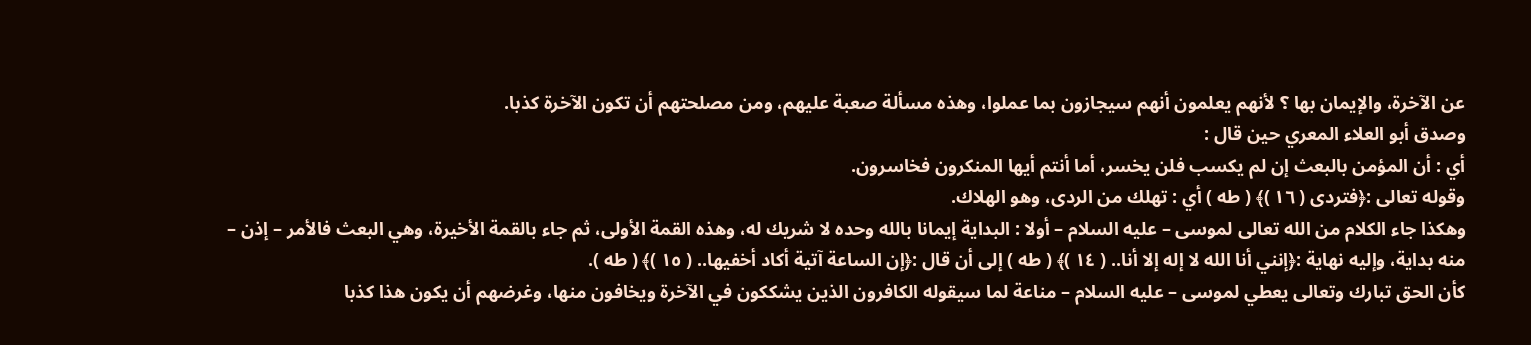عن الآخرة، والإيمان بها ؟ لأنهم يعلمون أنهم سيجازون بما عملوا، وهذه مسألة صعبة عليهم، ومن مصلحتهم أن تكون الآخرة كذبا.
وصدق أبو العلاء المعري حين قال :
أي : أن المؤمن بالبعث إن لم يكسب فلن يخسر، أما أنتم أيها المنكرون فخاسرون.
وقوله تعالى :﴿فتردى ( ١٦ )﴾ ( طه ) أي : تهلك من الردى، وهو الهلاك.
وهكذا جاء الكلام من الله تعالى لموسى – عليه السلام – أولا : البداية إيمانا بالله وحده لا شريك له، وهذه القمة الأولى، ثم جاء بالقمة الأخيرة، وهي البعث فالأمر – إذن – منه بداية، وإليه نهاية :﴿إنني أنا الله لا إله إلا أنا.. ( ١٤ )﴾ ( طه ) إلى أن قال :﴿إن الساعة آتية أكاد أخفيها.. ( ١٥ )﴾ ( طه ).
كأن الحق تبارك وتعالى يعطي لموسى – عليه السلام – مناعة لما سيقوله الكافرون الذين يشككون في الآخرة ويخافون منها، وغرضهم أن يكون هذا كذبا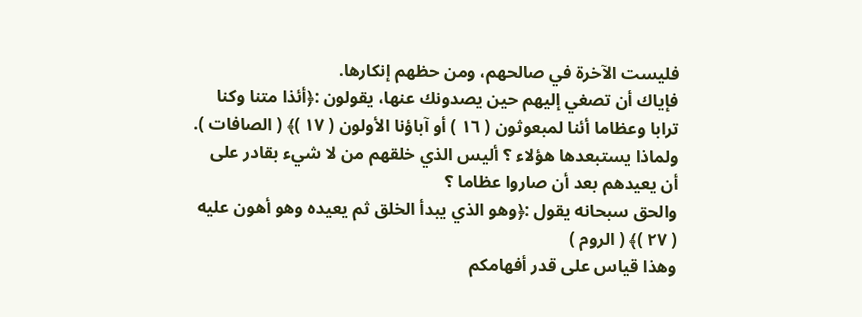فليست الآخرة في صالحهم، ومن حظهم إنكارها.
فإياك أن تصغي إليهم حين يصدونك عنها، يقولون :﴿أئذا متنا وكنا ترابا وعظاما أئنا لمبعوثون ( ١٦ ) أو آباؤنا الأولون ( ١٧ )﴾ ( الصافات ).
ولماذا يستبعدها هؤلاء ؟ أليس الذي خلقهم من لا شيء بقادر على أن يعيدهم بعد أن صاروا عظاما ؟
والحق سبحانه يقول :﴿وهو الذي يبدأ الخلق ثم يعيده وهو أهون عليه ( ٢٧ )﴾ ( الروم )
وهذا قياس على قدر أفهامكم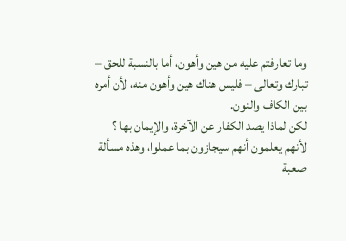وما تعارفتم عليه من هين وأهون، أما بالنسبة للحق – تبارك وتعالى – فليس هناك هين وأهون منه، لأن أمره بين الكاف والنون.
لكن لماذا يصد الكفار عن الآخرة، والإيمان بها ؟ لأنهم يعلمون أنهم سيجازون بما عملوا، وهذه مسألة صعبة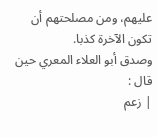عليهم، ومن مصلحتهم أن تكون الآخرة كذبا.
وصدق أبو العلاء المعري حين قال :
| زعم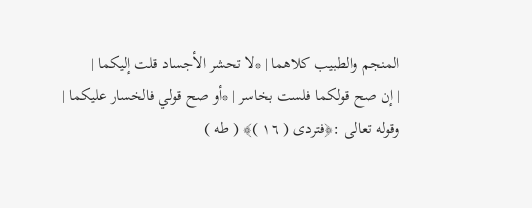المنجم والطبيب كلاهما | *لا تحشر الأجساد قلت إليكما |
| إن صح قولكما فلست بخاسر | *أو صح قولي فالخسار عليكما |
وقوله تعالى :﴿فتردى ( ١٦ )﴾ ( طه )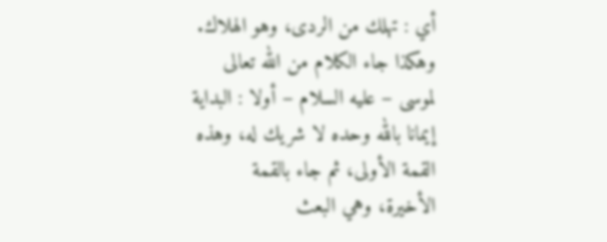أي : تهلك من الردى، وهو الهلاك.
وهكذا جاء الكلام من الله تعالى لموسى – عليه السلام – أولا : البداية إيمانا بالله وحده لا شريك له، وهذه القمة الأولى، ثم جاء بالقمة الأخيرة، وهي البعث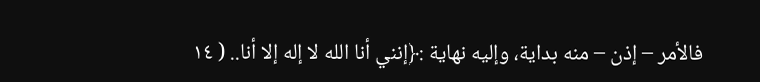فالأمر – إذن – منه بداية، وإليه نهاية :﴿إنني أنا الله لا إله إلا أنا.. ( ١٤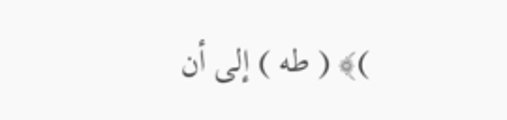)﴾ ( طه ) إلى أن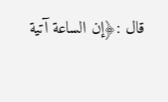قال :﴿إن الساعة آتية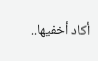أكاد أخفيها..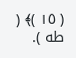( ١٥ )﴾ ( طه ).